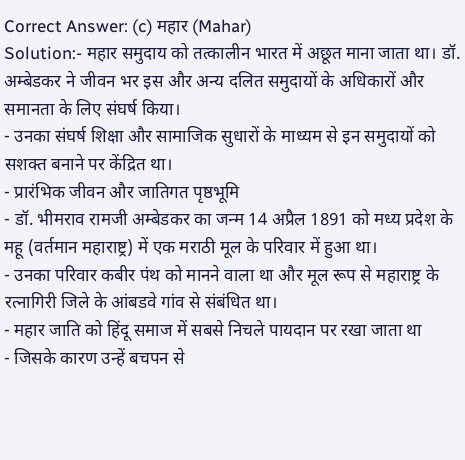Correct Answer: (c) महार (Mahar)
Solution:- महार समुदाय को तत्कालीन भारत में अछूत माना जाता था। डॉ. अम्बेडकर ने जीवन भर इस और अन्य दलित समुदायों के अधिकारों और समानता के लिए संघर्ष किया।
- उनका संघर्ष शिक्षा और सामाजिक सुधारों के माध्यम से इन समुदायों को सशक्त बनाने पर केंद्रित था।
- प्रारंभिक जीवन और जातिगत पृष्ठभूमि
- डॉ. भीमराव रामजी अम्बेडकर का जन्म 14 अप्रैल 1891 को मध्य प्रदेश के महू (वर्तमान महाराष्ट्र) में एक मराठी मूल के परिवार में हुआ था।
- उनका परिवार कबीर पंथ को मानने वाला था और मूल रूप से महाराष्ट्र के रत्नागिरी जिले के आंबडवे गांव से संबंधित था।
- महार जाति को हिंदू समाज में सबसे निचले पायदान पर रखा जाता था
- जिसके कारण उन्हें बचपन से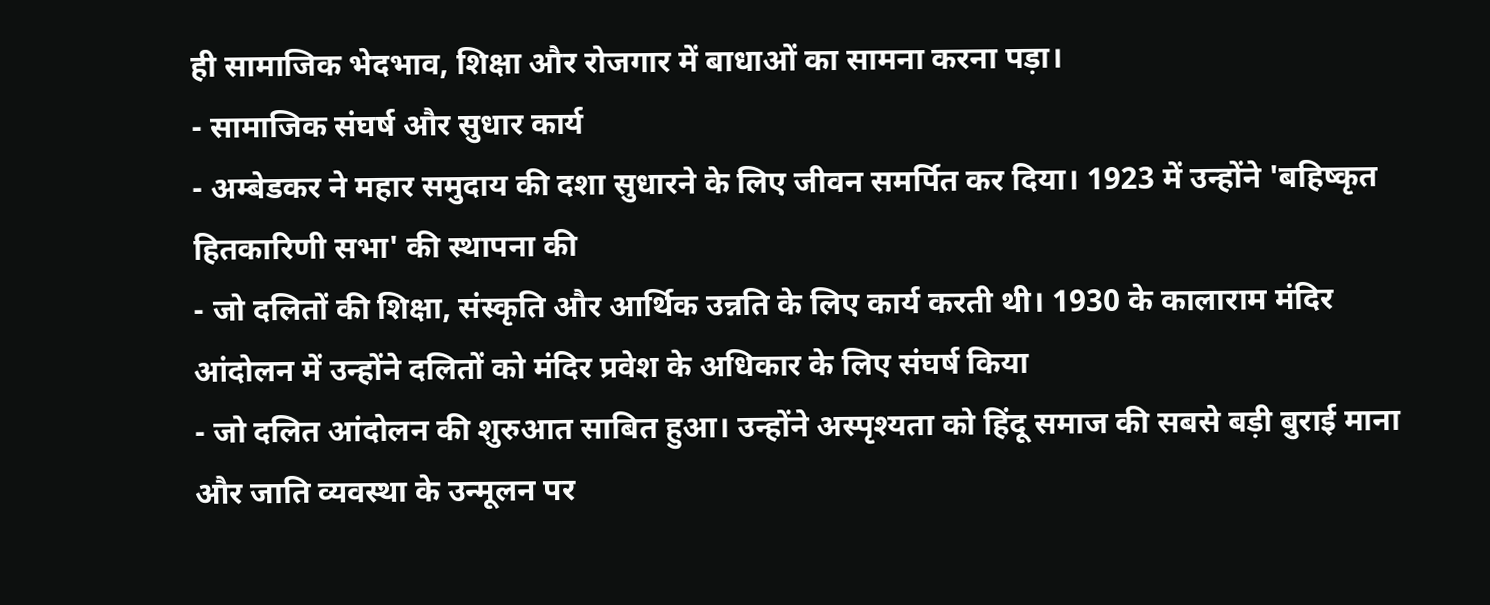ही सामाजिक भेदभाव, शिक्षा और रोजगार में बाधाओं का सामना करना पड़ा।
- सामाजिक संघर्ष और सुधार कार्य
- अम्बेडकर ने महार समुदाय की दशा सुधारने के लिए जीवन समर्पित कर दिया। 1923 में उन्होंने 'बहिष्कृत हितकारिणी सभा' की स्थापना की
- जो दलितों की शिक्षा, संस्कृति और आर्थिक उन्नति के लिए कार्य करती थी। 1930 के कालाराम मंदिर आंदोलन में उन्होंने दलितों को मंदिर प्रवेश के अधिकार के लिए संघर्ष किया
- जो दलित आंदोलन की शुरुआत साबित हुआ। उन्होंने अस्पृश्यता को हिंदू समाज की सबसे बड़ी बुराई माना और जाति व्यवस्था के उन्मूलन पर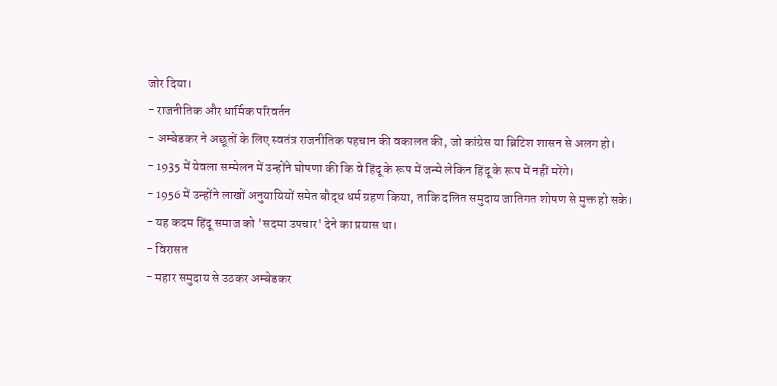जोर दिया।
- राजनीतिक और धार्मिक परिवर्तन
- अम्बेडकर ने अछूतों के लिए स्वतंत्र राजनीतिक पहचान की वकालत की, जो कांग्रेस या ब्रिटिश शासन से अलग हो।
- 1935 में येवला सम्मेलन में उन्होंने घोषणा की कि वे हिंदू के रूप में जन्मे लेकिन हिंदू के रूप में नहीं मरेंगे।
- 1956 में उन्होंने लाखों अनुयायियों समेत बौद्ध धर्म ग्रहण किया, ताकि दलित समुदाय जातिगत शोषण से मुक्त हो सके।
- यह कदम हिंदू समाज को 'सदमा उपचार' देने का प्रयास था।
- विरासत
- महार समुदाय से उठकर अम्बेडकर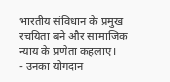भारतीय संविधान के प्रमुख रचयिता बने और सामाजिक न्याय के प्रणेता कहलाए।
- उनका योगदान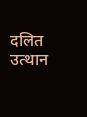दलित उत्थान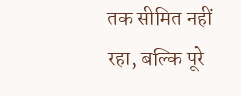तक सीमित नहीं रहा, बल्कि पूरे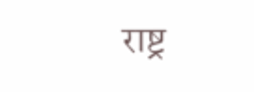राष्ट्र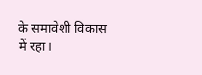के समावेशी विकास में रहा।